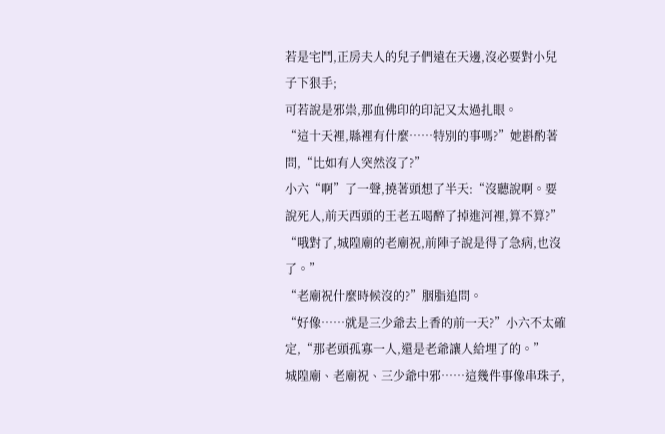若是宅鬥,正房夫人的兒子們遠在天邊,沒必要對小兒子下狠手;
可若說是邪祟,那血佛印的印記又太過扎眼。
“這十天裡,縣裡有什麼……特別的事嗎?”她斟酌著問,“比如有人突然沒了?”
小六“啊”了一聲,撓著頭想了半天:“沒聽說啊。要說死人,前天西頭的王老五喝醉了掉進河裡,算不算?”
“哦對了,城隍廟的老廟祝,前陣子說是得了急病,也沒了。”
“老廟祝什麼時候沒的?”胭脂追問。
“好像……就是三少爺去上香的前一天?”小六不太確定,“那老頭孤寡一人,還是老爺讓人給埋了的。”
城隍廟、老廟祝、三少爺中邪……這幾件事像串珠子,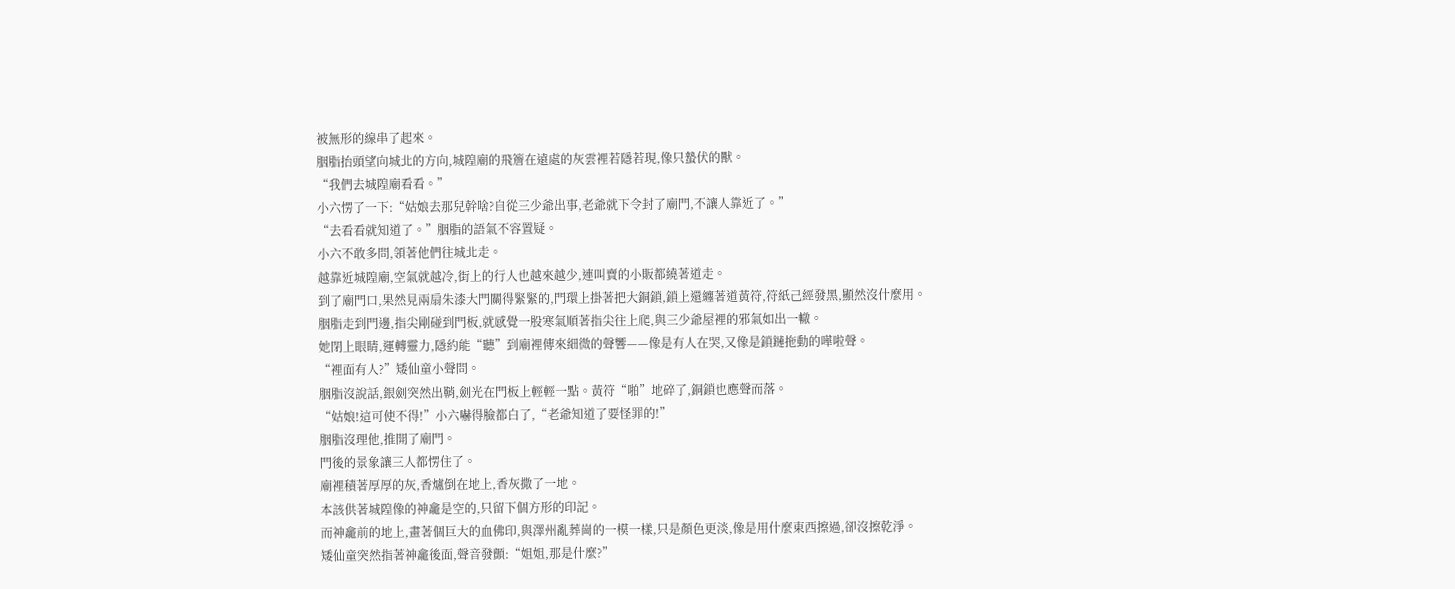被無形的線串了起來。
胭脂抬頭望向城北的方向,城隍廟的飛簷在遠處的灰雲裡若隱若現,像只蟄伏的獸。
“我們去城隍廟看看。”
小六愣了一下:“姑娘去那兒幹啥?自從三少爺出事,老爺就下令封了廟門,不讓人靠近了。”
“去看看就知道了。”胭脂的語氣不容置疑。
小六不敢多問,領著他們往城北走。
越靠近城隍廟,空氣就越冷,街上的行人也越來越少,連叫賣的小販都繞著道走。
到了廟門口,果然見兩扇朱漆大門關得緊緊的,門環上掛著把大銅鎖,鎖上還纏著道黃符,符紙己經發黑,顯然沒什麼用。
胭脂走到門邊,指尖剛碰到門板,就感覺一股寒氣順著指尖往上爬,與三少爺屋裡的邪氣如出一轍。
她閉上眼睛,運轉靈力,隱約能“聽”到廟裡傳來細微的聲響——像是有人在哭,又像是鎖鏈拖動的嘩啦聲。
“裡面有人?”矮仙童小聲問。
胭脂沒說話,銀劍突然出鞘,劍光在門板上輕輕一點。黃符“啪”地碎了,銅鎖也應聲而落。
“姑娘!這可使不得!”小六嚇得臉都白了,“老爺知道了要怪罪的!”
胭脂沒理他,推開了廟門。
門後的景象讓三人都愣住了。
廟裡積著厚厚的灰,香爐倒在地上,香灰撒了一地。
本該供著城隍像的神龕是空的,只留下個方形的印記。
而神龕前的地上,畫著個巨大的血佛印,與澤州亂葬崗的一模一樣,只是顏色更淡,像是用什麼東西擦過,卻沒擦乾淨。
矮仙童突然指著神龕後面,聲音發顫:“姐姐,那是什麼?”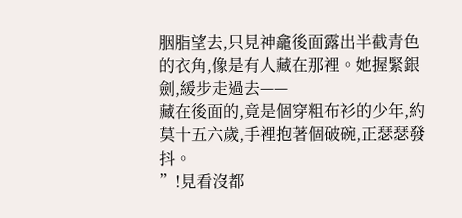胭脂望去,只見神龕後面露出半截青色的衣角,像是有人藏在那裡。她握緊銀劍,緩步走過去——
藏在後面的,竟是個穿粗布衫的少年,約莫十五六歲,手裡抱著個破碗,正瑟瑟發抖。
”!見看沒都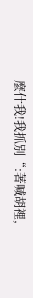麼什我!我抓別“:著喊胡裡,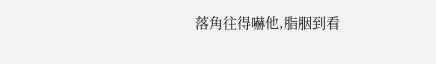落角往得嚇他,脂胭到看